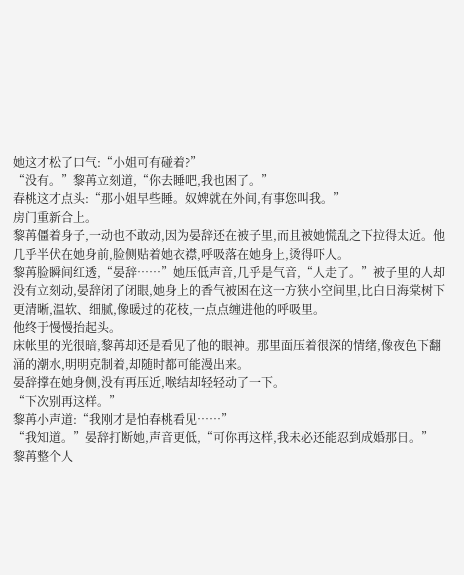她这才松了口气:“小姐可有碰着?”
“没有。”黎苒立刻道,“你去睡吧,我也困了。”
春桃这才点头:“那小姐早些睡。奴婢就在外间,有事您叫我。”
房门重新合上。
黎苒僵着身子,一动也不敢动,因为晏辞还在被子里,而且被她慌乱之下拉得太近。他几乎半伏在她身前,脸侧贴着她衣襟,呼吸落在她身上,烫得吓人。
黎苒脸瞬间红透,“晏辞……”她压低声音,几乎是气音,“人走了。”被子里的人却没有立刻动,晏辞闭了闭眼,她身上的香气被困在这一方狭小空间里,比白日海棠树下更清晰,温软、细腻,像暖过的花枝,一点点缠进他的呼吸里。
他终于慢慢抬起头。
床帐里的光很暗,黎苒却还是看见了他的眼神。那里面压着很深的情绪,像夜色下翻涌的潮水,明明克制着,却随时都可能漫出来。
晏辞撑在她身侧,没有再压近,喉结却轻轻动了一下。
“下次别再这样。”
黎苒小声道:“我刚才是怕春桃看见……”
“我知道。”晏辞打断她,声音更低,“可你再这样,我未必还能忍到成婚那日。”
黎苒整个人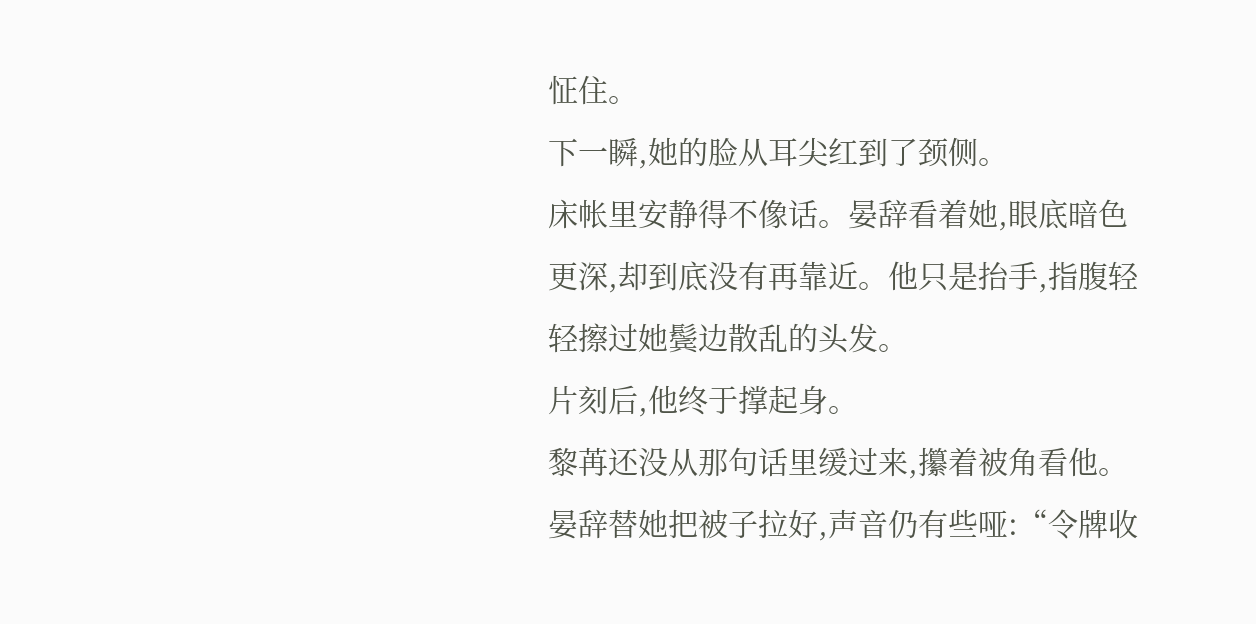怔住。
下一瞬,她的脸从耳尖红到了颈侧。
床帐里安静得不像话。晏辞看着她,眼底暗色更深,却到底没有再靠近。他只是抬手,指腹轻轻擦过她鬓边散乱的头发。
片刻后,他终于撑起身。
黎苒还没从那句话里缓过来,攥着被角看他。
晏辞替她把被子拉好,声音仍有些哑:“令牌收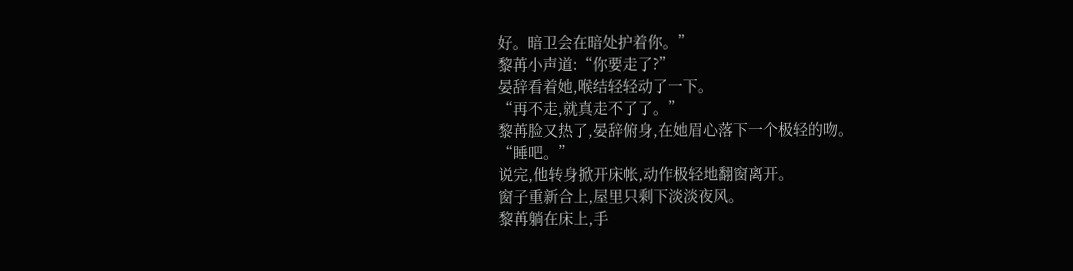好。暗卫会在暗处护着你。”
黎苒小声道:“你要走了?”
晏辞看着她,喉结轻轻动了一下。
“再不走,就真走不了了。”
黎苒脸又热了,晏辞俯身,在她眉心落下一个极轻的吻。
“睡吧。”
说完,他转身掀开床帐,动作极轻地翻窗离开。
窗子重新合上,屋里只剩下淡淡夜风。
黎苒躺在床上,手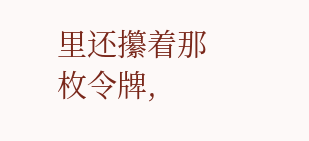里还攥着那枚令牌,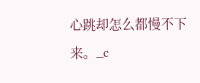心跳却怎么都慢不下来。_c